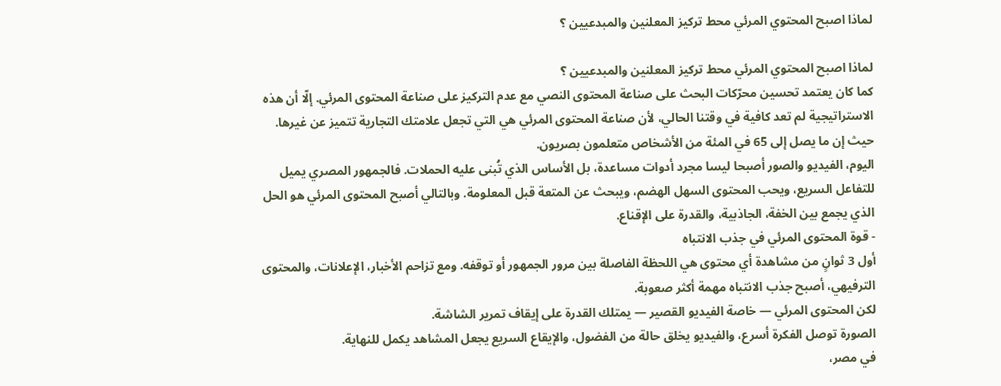لماذا اصبح المحتوي المرئي محط تركيز المعلنين والمبدعيين ؟

لماذا اصبح المحتوي المرئي محط تركيز المعلنين والمبدعيين ؟
كما كان يعتمد تحسين محرّكات البحث على صناعة المحتوى النصي مع عدم التركيز على صناعة المحتوى المرئي. إلّا أن هذه الاستراتيجية لم تعد كافية في وقتنا الحالي، لأن صناعة المحتوى المرئي هي التي تجعل علامتك التجارية تتميز عن غيرها. حيث إن ما يصل إلى 65 في المئة من الأشخاص متعلمون بصريون.
اليوم، الفيديو والصور أصبحا ليسا مجرد أدوات مساعدة، بل الأساس الذي تُبنى عليه الحملات. فالجمهور المصري يميل للتفاعل السريع، ويحب المحتوى السهل الهضم، ويبحث عن المتعة قبل المعلومة. وبالتالي أصبح المحتوى المرئي هو الحل الذي يجمع بين الخفة، الجاذبية، والقدرة على الإقناع.
- قوة المحتوى المرئي في جذب الانتباه
أول 3 ثوانٍ من مشاهدة أي محتوى هي اللحظة الفاصلة بين مرور الجمهور أو توقفه. ومع تزاحم الأخبار، الإعلانات، والمحتوى الترفيهي، أصبح جذب الانتباه مهمة أكثر صعوبة.
لكن المحتوى المرئي — خاصة الفيديو القصير — يمتلك القدرة على إيقاف تمرير الشاشة.
الصورة توصل الفكرة أسرع، والفيديو يخلق حالة من الفضول، والإيقاع السريع يجعل المشاهد يكمل للنهاية.
في مصر،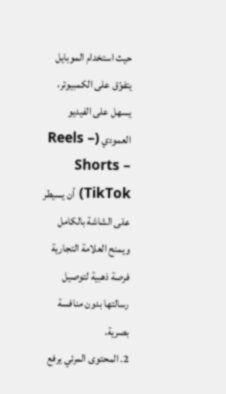حيث استخدام الموبايل يتفوّق على الكمبيوتر، يسهل على الفيديو العمودي (Reels – Shorts – TikTok) أن يسيطر على الشاشة بالكامل ويمنح العلامة التجارية فرصة ذهبية لتوصيل رسالتها بدون منافسة بصرية.
2. المحتوى المرئي يرفع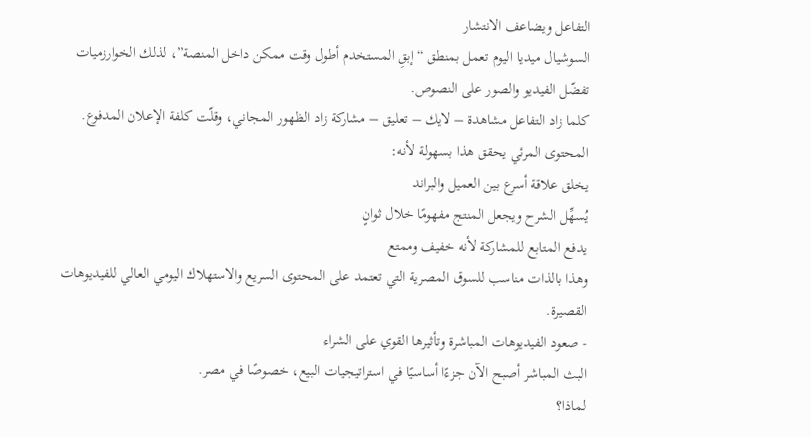التفاعل ويضاعف الانتشار
السوشيال ميديا اليوم تعمل بمنطق “إبقِ المستخدم أطول وقت ممكن داخل المنصة”، لذلك الخوارزميات تفضّل الفيديو والصور على النصوص.
كلما زاد التفاعل مشاهدة – لايك – تعليق – مشاركة زاد الظهور المجاني، وقلّت كلفة الإعلان المدفوع.
المحتوى المرئي يحقق هذا بسهولة لأنه:
يخلق علاقة أسرع بين العميل والبراند
يُسهِّل الشرح ويجعل المنتج مفهومًا خلال ثوانٍ
يدفع المتابع للمشاركة لأنه خفيف وممتع
وهذا بالذات مناسب للسوق المصرية التي تعتمد على المحتوى السريع والاستهلاك اليومي العالي للفيديوهات القصيرة.
- صعود الفيديوهات المباشرة وتأثيرها القوي على الشراء
البث المباشر أصبح الآن جزءًا أساسيًا في استراتيجيات البيع، خصوصًا في مصر.
لماذا؟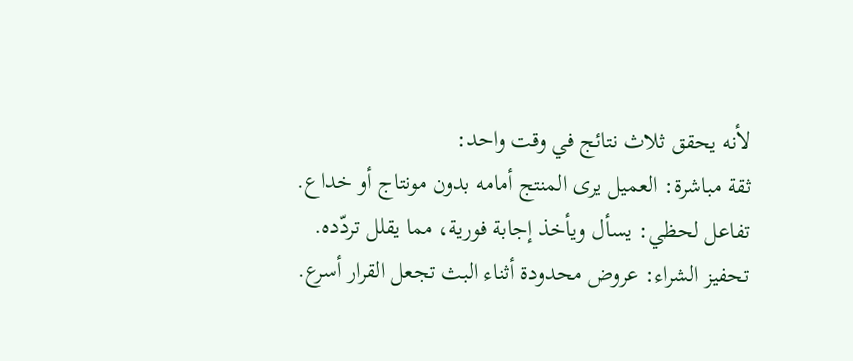لأنه يحقق ثلاث نتائج في وقت واحد:
ثقة مباشرة: العميل يرى المنتج أمامه بدون مونتاج أو خداع.
تفاعل لحظي: يسأل ويأخذ إجابة فورية، مما يقلل تردّده.
تحفيز الشراء: عروض محدودة أثناء البث تجعل القرار أسرع.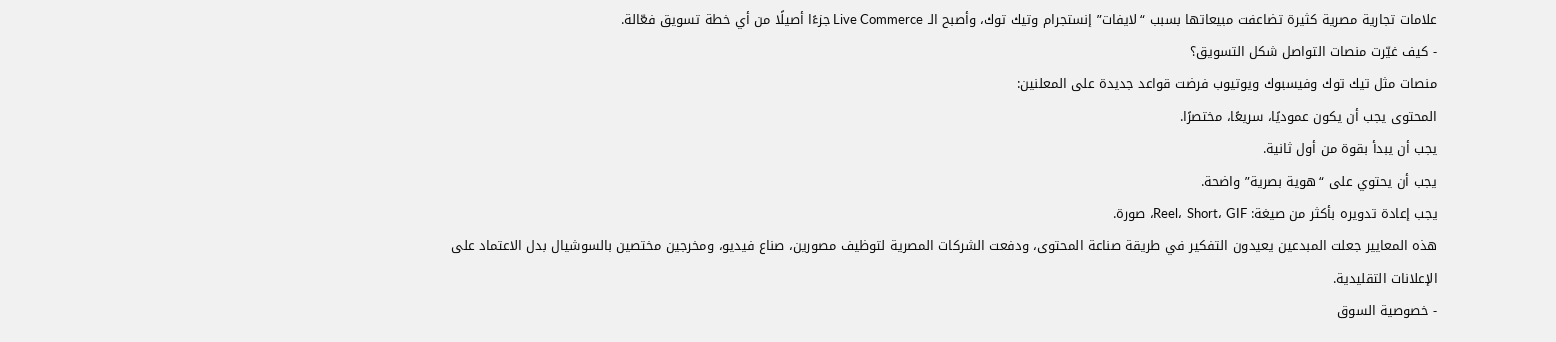علامات تجارية مصرية كثيرة تضاعفت مبيعاتها بسبب “لايفات” إنستجرام وتيك توك، وأصبح الـ Live Commerce جزءًا أصيلًا من أي خطة تسويق فعّالة.
- كيف غيّرت منصات التواصل شكل التسويق؟
منصات مثل تيك توك وفيسبوك ويوتيوب فرضت قواعد جديدة على المعلنين:
المحتوى يجب أن يكون عموديًا، سريعًا، مختصرًا.
يجب أن يبدأ بقوة من أول ثانية.
يجب أن يحتوي على “هوية بصرية” واضحة.
يجب إعادة تدويره بأكثر من صيغة: Reel، Short، GIF، صورة.
هذه المعايير جعلت المبدعين يعيدون التفكير في طريقة صناعة المحتوى، ودفعت الشركات المصرية لتوظيف مصورين، صناع فيديو، ومخرجين مختصين بالسوشيال بدل الاعتماد على الإعلانات التقليدية.
- خصوصية السوق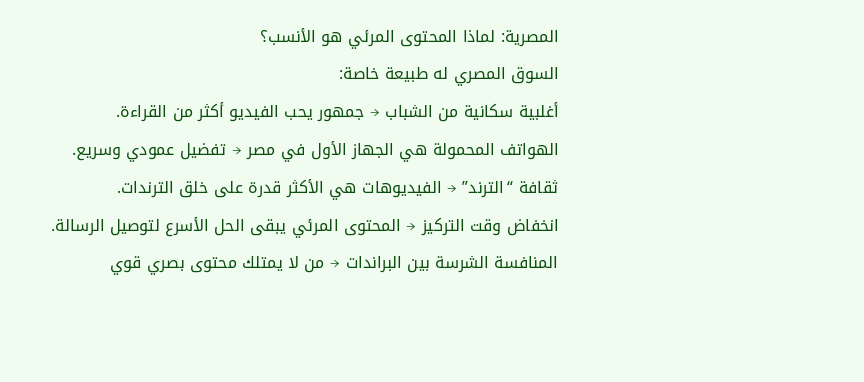المصرية: لماذا المحتوى المرئي هو الأنسب؟
السوق المصري له طبيعة خاصة:
أغلبية سكانية من الشباب → جمهور يحب الفيديو أكثر من القراءة.
الهواتف المحمولة هي الجهاز الأول في مصر → تفضيل عمودي وسريع.
ثقافة “الترند” → الفيديوهات هي الأكثر قدرة على خلق الترندات.
انخفاض وقت التركيز → المحتوى المرئي يبقى الحل الأسرع لتوصيل الرسالة.
المنافسة الشرسة بين البراندات → من لا يمتلك محتوى بصري قوي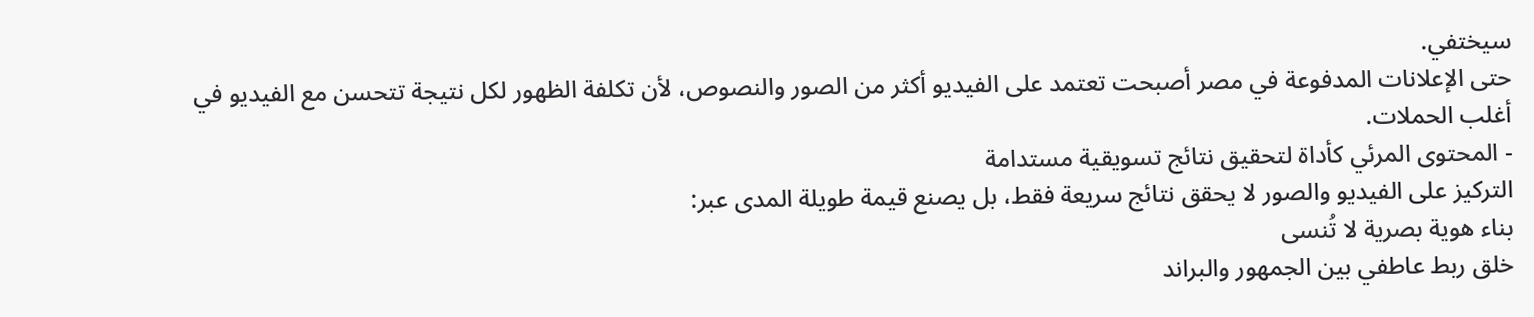سيختفي.
حتى الإعلانات المدفوعة في مصر أصبحت تعتمد على الفيديو أكثر من الصور والنصوص، لأن تكلفة الظهور لكل نتيجة تتحسن مع الفيديو في أغلب الحملات.
- المحتوى المرئي كأداة لتحقيق نتائج تسويقية مستدامة
التركيز على الفيديو والصور لا يحقق نتائج سريعة فقط، بل يصنع قيمة طويلة المدى عبر:
بناء هوية بصرية لا تُنسى
خلق ربط عاطفي بين الجمهور والبراند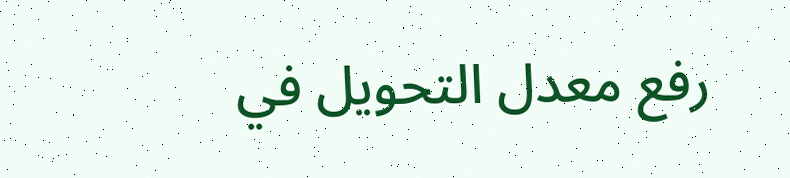رفع معدل التحويل في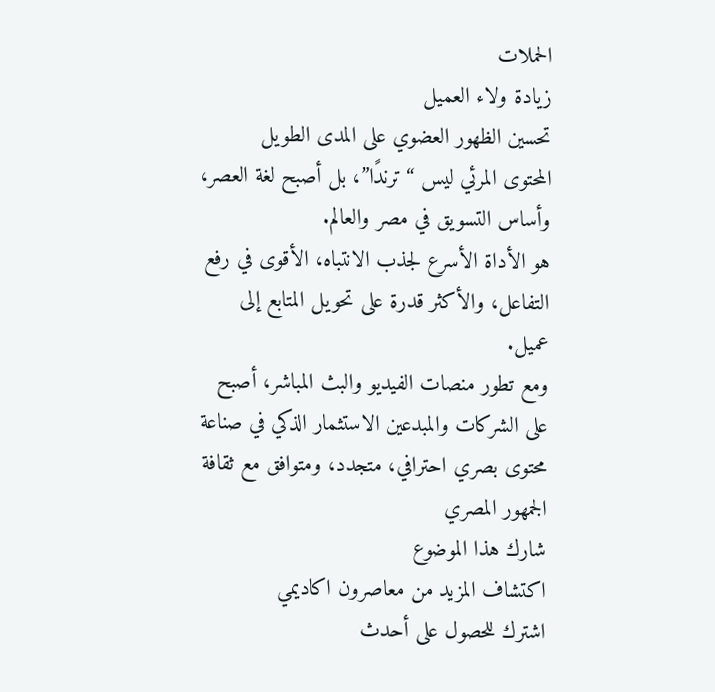الحملات
زيادة ولاء العميل
تحسين الظهور العضوي على المدى الطويل
المحتوى المرئي ليس “ترندًا”، بل أصبح لغة العصر، وأساس التسويق في مصر والعالم.
هو الأداة الأسرع لجذب الانتباه، الأقوى في رفع التفاعل، والأكثر قدرة على تحويل المتابع إلى عميل.
ومع تطور منصات الفيديو والبث المباشر، أصبح على الشركات والمبدعين الاستثمار الذكي في صناعة محتوى بصري احترافي، متجدد، ومتوافق مع ثقافة الجمهور المصري
شارك هذا الموضوع
اكتشاف المزيد من معاصرون اكاديمي
اشترك للحصول على أحدث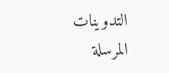التدوينات المرسلة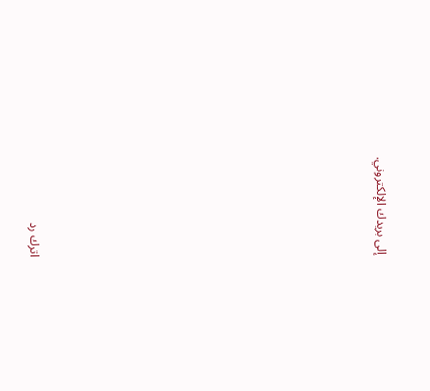إلى بريدك الإلكتروني.














اترك رد